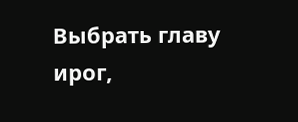Выбрать главу
ирог,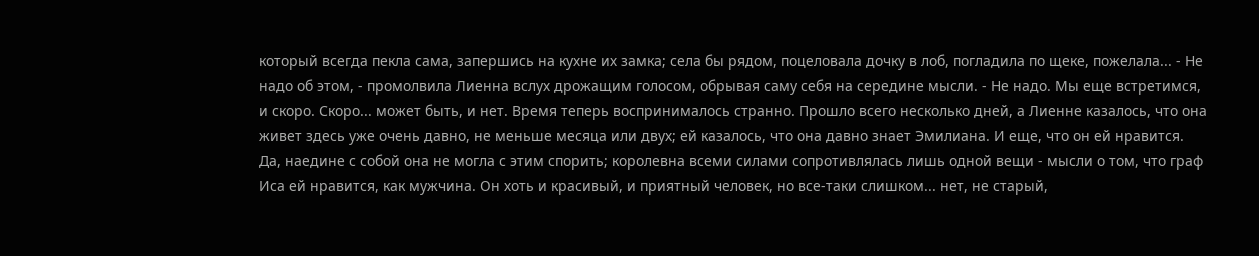который всегда пекла сама, запершись на кухне их замка; села бы рядом, поцеловала дочку в лоб, погладила по щеке, пожелала... - Не надо об этом, - промолвила Лиенна вслух дрожащим голосом, обрывая саму себя на середине мысли. - Не надо. Мы еще встретимся, и скоро. Скоро... может быть, и нет. Время теперь воспринималось странно. Прошло всего несколько дней, а Лиенне казалось, что она живет здесь уже очень давно, не меньше месяца или двух; ей казалось, что она давно знает Эмилиана. И еще, что он ей нравится.  Да, наедине с собой она не могла с этим спорить; королевна всеми силами сопротивлялась лишь одной вещи - мысли о том, что граф Иса ей нравится, как мужчина. Он хоть и красивый, и приятный человек, но все-таки слишком... нет, не старый,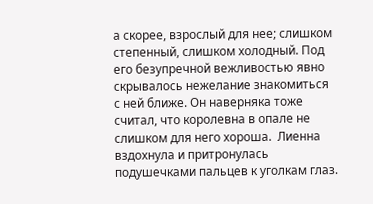а скорее, взрослый для нее; слишком степенный, слишком холодный. Под его безупречной вежливостью явно скрывалось нежелание знакомиться с ней ближе. Он наверняка тоже считал, что королевна в опале не слишком для него хороша.  Лиенна вздохнула и притронулась подушечками пальцев к уголкам глаз.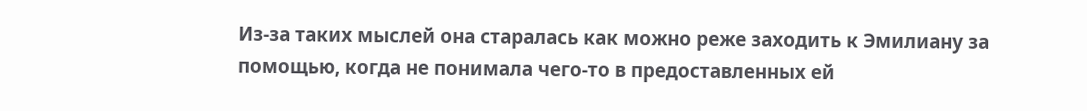Из-за таких мыслей она старалась как можно реже заходить к Эмилиану за помощью, когда не понимала чего-то в предоставленных ей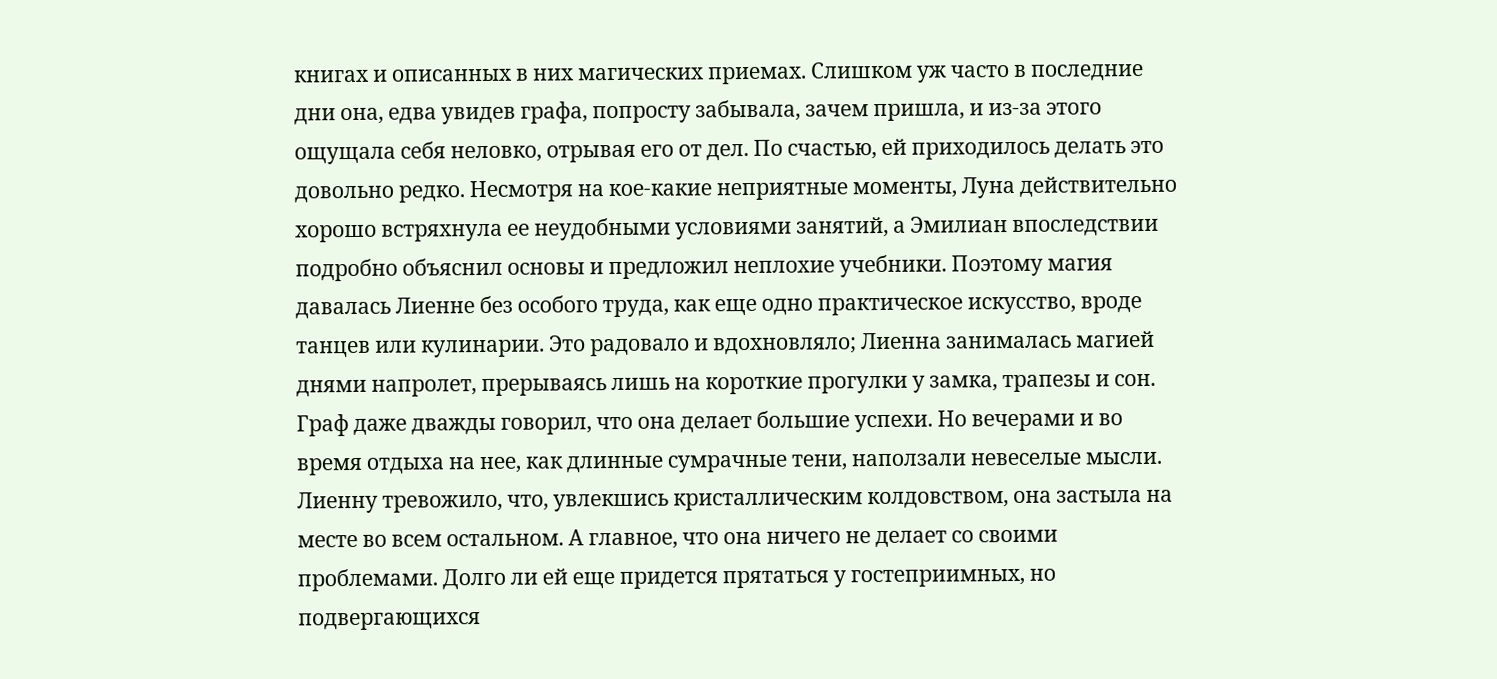книгах и описанных в них магических приемах. Слишком уж часто в последние дни она, едва увидев графа, попросту забывала, зачем пришла, и из-за этого ощущала себя неловко, отрывая его от дел. По счастью, ей приходилось делать это довольно редко. Несмотря на кое-какие неприятные моменты, Луна действительно хорошо встряхнула ее неудобными условиями занятий, а Эмилиан впоследствии подробно объяснил основы и предложил неплохие учебники. Поэтому магия давалась Лиенне без особого труда, как еще одно практическое искусство, вроде танцев или кулинарии. Это радовало и вдохновляло; Лиенна занималась магией днями напролет, прерываясь лишь на короткие прогулки у замка, трапезы и сон. Граф даже дважды говорил, что она делает большие успехи. Но вечерами и во время отдыха на нее, как длинные сумрачные тени, наползали невеселые мысли. Лиенну тревожило, что, увлекшись кристаллическим колдовством, она застыла на месте во всем остальном. А главное, что она ничего не делает со своими проблемами. Долго ли ей еще придется прятаться у гостеприимных, но подвергающихся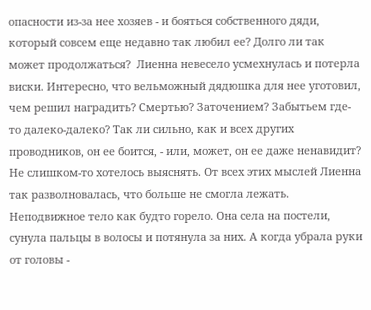опасности из-за нее хозяев - и бояться собственного дяди, который совсем еще недавно так любил ее? Долго ли так может продолжаться?  Лиенна невесело усмехнулась и потерла виски. Интересно, что вельможный дядюшка для нее уготовил, чем решил наградить? Смертью? Заточением? Забытьем где-то далеко-далеко? Так ли сильно, как и всех других проводников, он ее боится, - или, может, он ее даже ненавидит?  Не слишком-то хотелось выяснять. От всех этих мыслей Лиенна так разволновалась, что больше не смогла лежать. Неподвижное тело как будто горело. Она села на постели, сунула пальцы в волосы и потянула за них. А когда убрала руки от головы -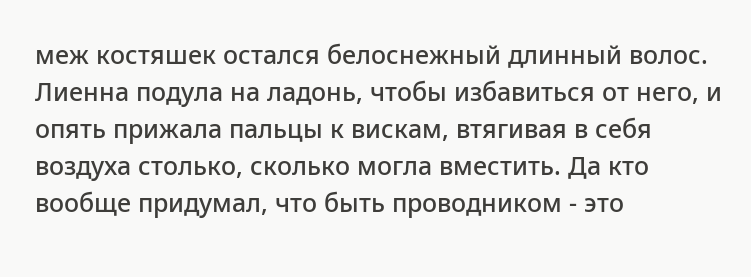меж костяшек остался белоснежный длинный волос.  Лиенна подула на ладонь, чтобы избавиться от него, и опять прижала пальцы к вискам, втягивая в себя воздуха столько, сколько могла вместить. Да кто вообще придумал, что быть проводником - это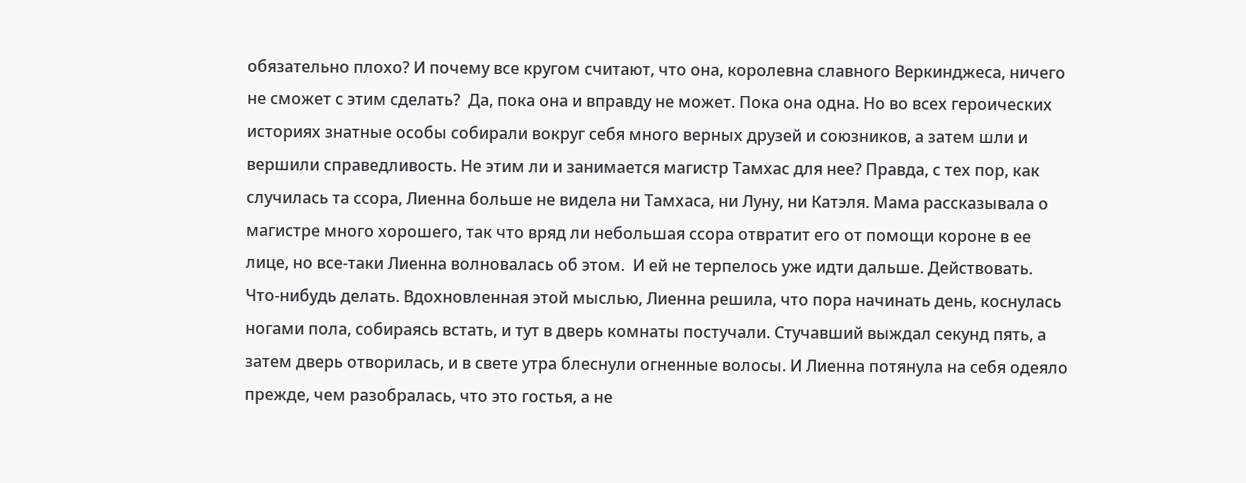обязательно плохо? И почему все кругом считают, что она, королевна славного Веркинджеса, ничего не сможет с этим сделать?  Да, пока она и вправду не может. Пока она одна. Но во всех героических историях знатные особы собирали вокруг себя много верных друзей и союзников, а затем шли и вершили справедливость. Не этим ли и занимается магистр Тамхас для нее? Правда, с тех пор, как случилась та ссора, Лиенна больше не видела ни Тамхаса, ни Луну, ни Катэля. Мама рассказывала о магистре много хорошего, так что вряд ли небольшая ссора отвратит его от помощи короне в ее лице, но все-таки Лиенна волновалась об этом.  И ей не терпелось уже идти дальше. Действовать. Что-нибудь делать. Вдохновленная этой мыслью, Лиенна решила, что пора начинать день, коснулась ногами пола, собираясь встать, и тут в дверь комнаты постучали. Стучавший выждал секунд пять, а затем дверь отворилась, и в свете утра блеснули огненные волосы. И Лиенна потянула на себя одеяло прежде, чем разобралась, что это гостья, а не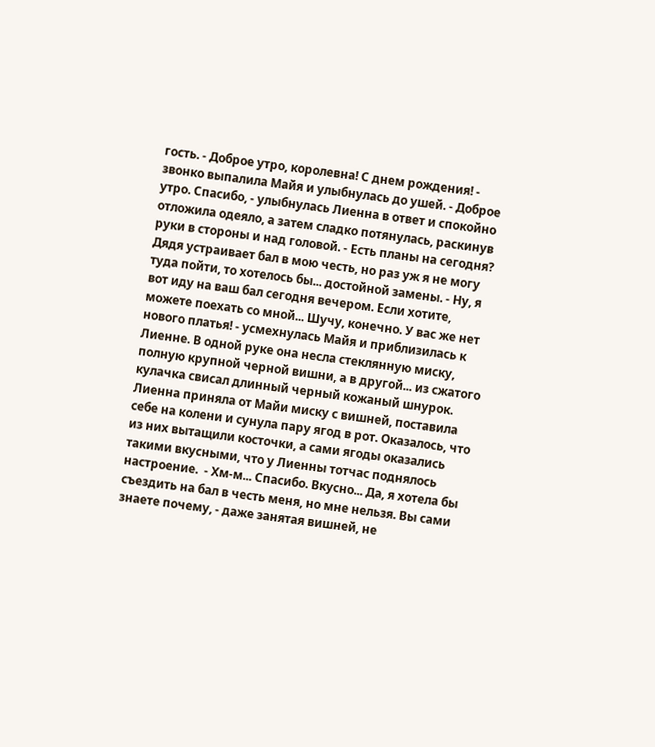гость. - Доброе утро, королевна! С днем рождения! - звонко выпалила Майя и улыбнулась до ушей. - Доброе утро. Спасибо, - улыбнулась Лиенна в ответ и спокойно отложила одеяло, а затем сладко потянулась, раскинув руки в стороны и над головой. - Есть планы на сегодня? Дядя устраивает бал в мою честь, но раз уж я не могу туда пойти, то хотелось бы... достойной замены. - Ну, я вот иду на ваш бал сегодня вечером. Если хотите, можете поехать со мной... Шучу, конечно. У вас же нет нового платья! - усмехнулась Майя и приблизилась к Лиенне. В одной руке она несла стеклянную миску, полную крупной черной вишни, а в другой... из сжатого кулачка свисал длинный черный кожаный шнурок.  Лиенна приняла от Майи миску с вишней, поставила себе на колени и сунула пару ягод в рот. Оказалось, что из них вытащили косточки, а сами ягоды оказались такими вкусными, что у Лиенны тотчас поднялось настроение.  - Хм-м... Спасибо. Вкусно... Да, я хотела бы съездить на бал в честь меня, но мне нельзя. Вы сами знаете почему, - даже занятая вишней, не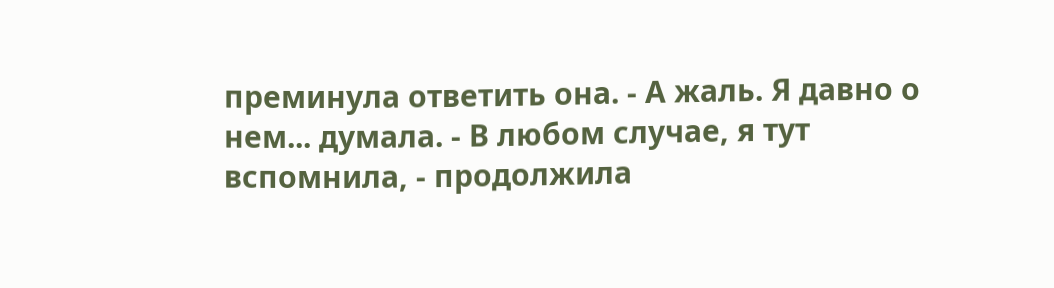преминула ответить она. - А жаль. Я давно о нем... думала. - В любом случае, я тут вспомнила, - продолжила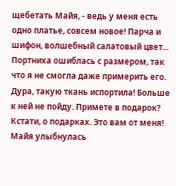щебетать Майя, - ведь у меня есть одно платье, совсем новое! Парча и шифон, волшебный салатовый цвет... Портниха ошиблась с размером, так что я не смогла даже примерить его. Дура, такую ткань испортила! Больше к ней не пойду. Примете в подарок? Кстати, о подарках. Это вам от меня! Майя улыбнулась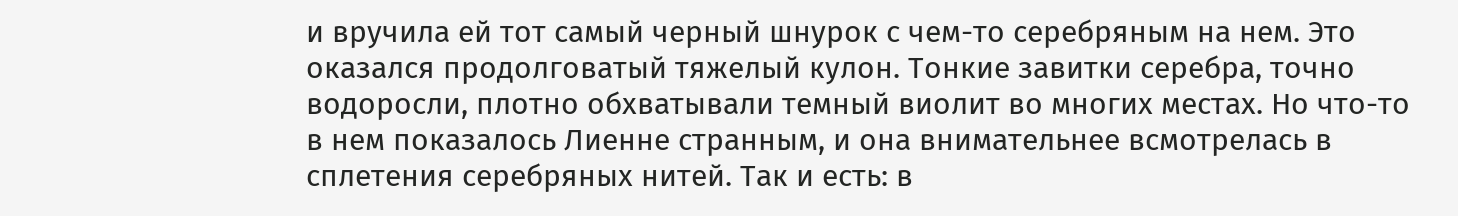и вручила ей тот самый черный шнурок с чем-то серебряным на нем. Это оказался продолговатый тяжелый кулон. Тонкие завитки серебра, точно водоросли, плотно обхватывали темный виолит во многих местах. Но что-то в нем показалось Лиенне странным, и она внимательнее всмотрелась в сплетения серебряных нитей. Так и есть: в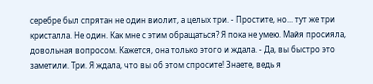серебре был спрятан не один виолит, а целых три. - Простите, но... тут же три кристалла. Не один. Как мне с этим обращаться? Я пока не умею. Майя просияла, довольная вопросом. Кажется, она только этого и ждала. - Да, вы быстро это заметили. Три. Я ждала, что вы об этом спросите! Знаете, ведь я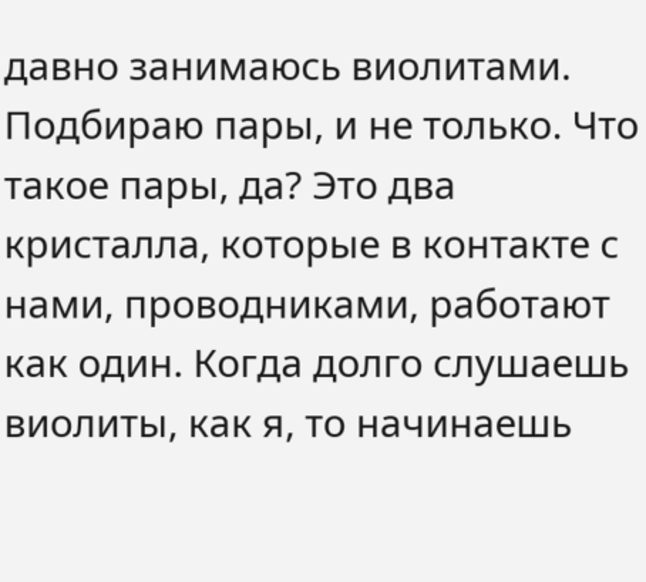давно занимаюсь виолитами. Подбираю пары, и не только. Что такое пары, да? Это два кристалла, которые в контакте с нами, проводниками, работают как один. Когда долго слушаешь виолиты, как я, то начинаешь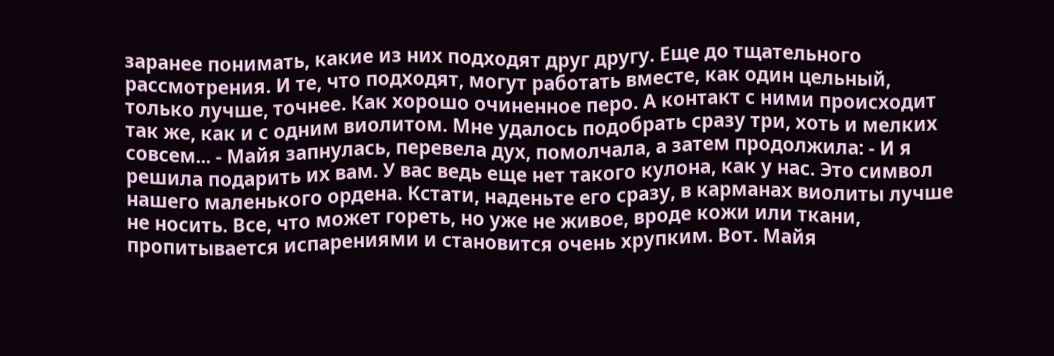заранее понимать, какие из них подходят друг другу. Еще до тщательного рассмотрения. И те, что подходят, могут работать вместе, как один цельный, только лучше, точнее. Как хорошо очиненное перо. А контакт с ними происходит так же, как и с одним виолитом. Мне удалось подобрать сразу три, хоть и мелких совсем... - Майя запнулась, перевела дух, помолчала, а затем продолжила: - И я решила подарить их вам. У вас ведь еще нет такого кулона, как у нас. Это символ нашего маленького ордена. Кстати, наденьте его сразу, в карманах виолиты лучше не носить. Все, что может гореть, но уже не живое, вроде кожи или ткани, пропитывается испарениями и становится очень хрупким. Вот. Майя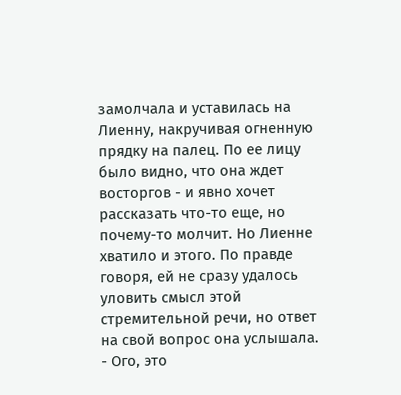замолчала и уставилась на Лиенну, накручивая огненную прядку на палец. По ее лицу было видно, что она ждет восторгов - и явно хочет рассказать что-то еще, но почему-то молчит. Но Лиенне хватило и этого. По правде говоря, ей не сразу удалось уловить смысл этой стремительной речи, но ответ на свой вопрос она услышала. - Ого, это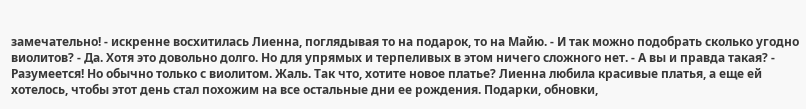замечательно! - искренне восхитилась Лиенна, поглядывая то на подарок, то на Майю. - И так можно подобрать сколько угодно виолитов? - Да. Хотя это довольно долго. Но для упрямых и терпеливых в этом ничего сложного нет. - А вы и правда такая? - Разумеется! Но обычно только с виолитом. Жаль. Так что, хотите новое платье? Лиенна любила красивые платья, а еще ей хотелось, чтобы этот день стал похожим на все остальные дни ее рождения. Подарки, обновки,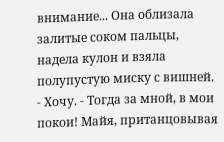внимание... Она облизала залитые соком пальцы, надела кулон и взяла полупустую миску с вишней. - Хочу. - Тогда за мной, в мои покои! Майя, пританцовывая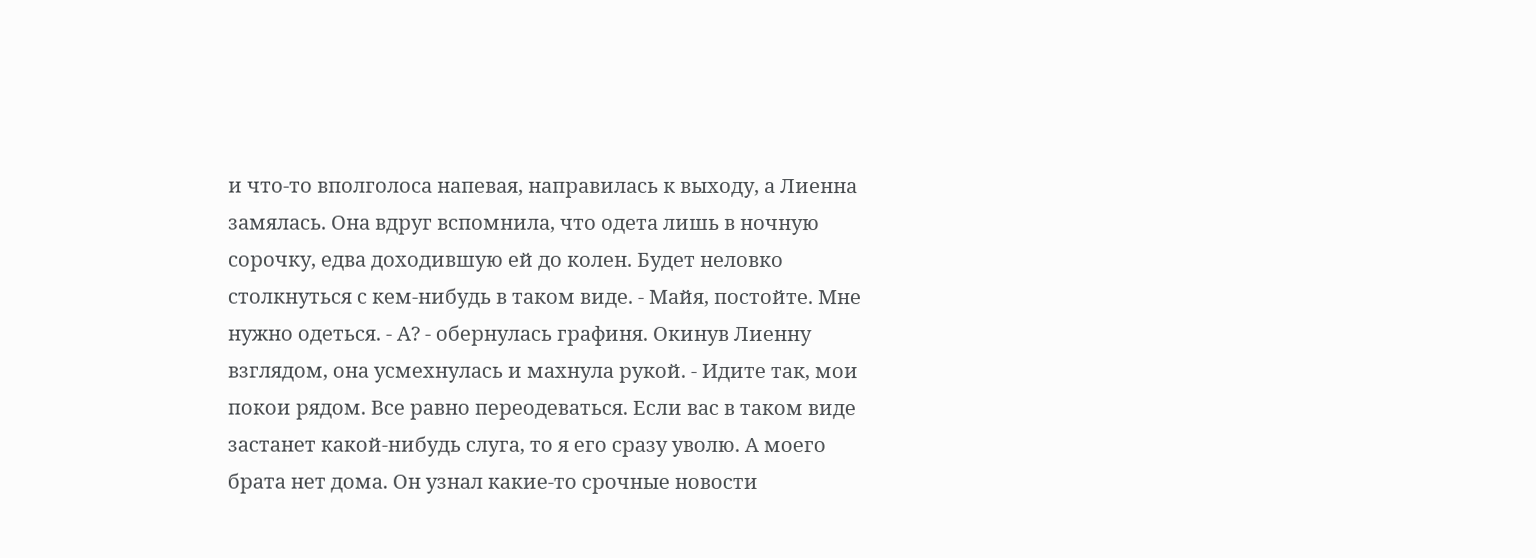и что-то вполголоса напевая, направилась к выходу, а Лиенна замялась. Она вдруг вспомнила, что одета лишь в ночную сорочку, едва доходившую ей до колен. Будет неловко столкнуться с кем-нибудь в таком виде. - Майя, постойте. Мне нужно одеться. - А? - обернулась графиня. Окинув Лиенну взглядом, она усмехнулась и махнула рукой. - Идите так, мои покои рядом. Все равно переодеваться. Если вас в таком виде застанет какой-нибудь слуга, то я его сразу уволю. А моего брата нет дома. Он узнал какие-то срочные новости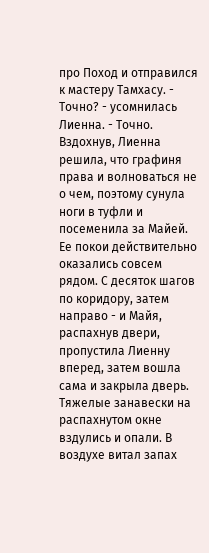про Поход и отправился к мастеру Тамхасу. - Точно? - усомнилась Лиенна. - Точно. Вздохнув, Лиенна решила, что графиня права и волноваться не о чем, поэтому сунула ноги в туфли и посеменила за Майей. Ее покои действительно оказались совсем рядом. С десяток шагов по коридору, затем направо - и Майя, распахнув двери, пропустила Лиенну вперед, затем вошла сама и закрыла дверь. Тяжелые занавески на распахнутом окне вздулись и опали. В воздухе витал запах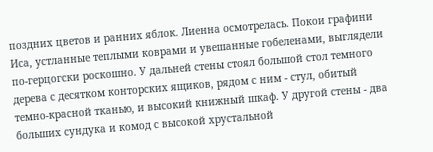поздних цветов и ранних яблок. Лиенна осмотрелась. Покои графини Иса, устланные теплыми коврами и увешанные гобеленами, выглядели по-герцогски роскошно. У дальней стены стоял большой стол темного дерева с десятком конторских ящиков, рядом с ним - стул, обитый темно-красной тканью, и высокий книжный шкаф. У другой стены - два больших сундука и комод с высокой хрустальной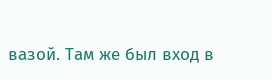вазой. Там же был вход в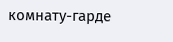комнату-гарде